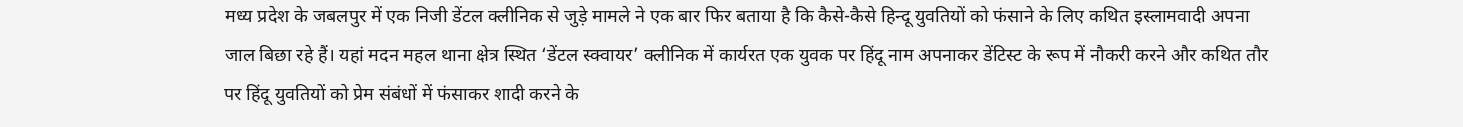मध्य प्रदेश के जबलपुर में एक निजी डेंटल क्लीनिक से जुड़े मामले ने एक बार फिर बताया है कि कैसे-कैसे हिन्दू युवतियों को फंसाने के लिए कथित इस्लामवादी अपना जाल बिछा रहे हैं। यहां मदन महल थाना क्षेत्र स्थित ‘डेंटल स्क्वायर’ क्लीनिक में कार्यरत एक युवक पर हिंदू नाम अपनाकर डेंटिस्ट के रूप में नौकरी करने और कथित तौर पर हिंदू युवतियों को प्रेम संबंधों में फंसाकर शादी करने के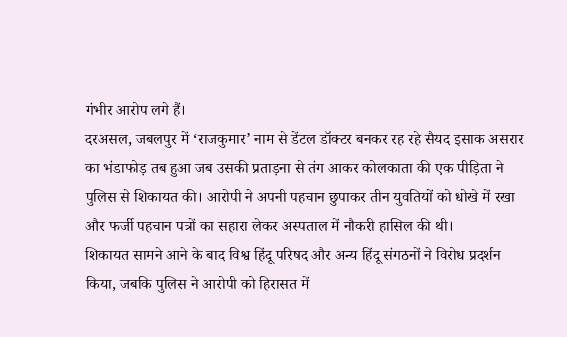गंभीर आरोप लगे हैं।
दरअसल, जबलपुर में ‘राजकुमार’ नाम से डेंटल डॉक्टर बनकर रह रहे सैयद इसाक असरार का भंडाफोड़ तब हुआ जब उसकी प्रताड़ना से तंग आकर कोलकाता की एक पीड़िता ने पुलिस से शिकायत की। आरोपी ने अपनी पहचान छुपाकर तीन युवतियों को धोखे में रखा और फर्जी पहचान पत्रों का सहारा लेकर अस्पताल में नौकरी हासिल की थी।
शिकायत सामने आने के बाद विश्व हिंदू परिषद और अन्य हिंदू संगठनों ने विरोध प्रदर्शन किया, जबकि पुलिस ने आरोपी को हिरासत में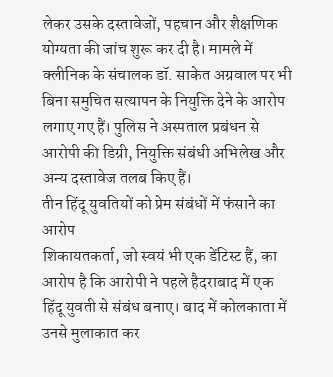लेकर उसके दस्तावेजों, पहचान और शैक्षणिक योग्यता की जांच शुरू कर दी है। मामले में क्लीनिक के संचालक डॉ. साकेत अग्रवाल पर भी बिना समुचित सत्यापन के नियुक्ति देने के आरोप लगाए गए हैं। पुलिस ने अस्पताल प्रबंधन से आरोपी की डिग्री, नियुक्ति संबंधी अभिलेख और अन्य दस्तावेज तलब किए हैं।
तीन हिंदू युवतियों को प्रेम संबंधों में फंसाने का आरोप
शिकायतकर्ता, जो स्वयं भी एक डेंटिस्ट हैं, का आरोप है कि आरोपी ने पहले हैदराबाद में एक हिंदू युवती से संबंध बनाए। बाद में कोलकाता में उनसे मुलाकात कर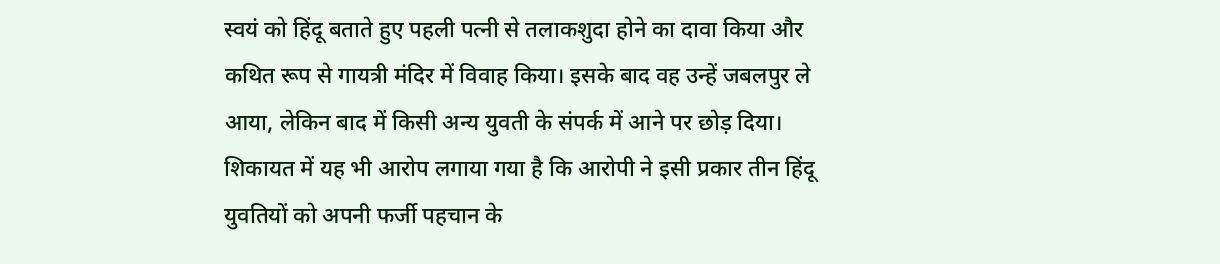स्वयं को हिंदू बताते हुए पहली पत्नी से तलाकशुदा होने का दावा किया और कथित रूप से गायत्री मंदिर में विवाह किया। इसके बाद वह उन्हें जबलपुर ले आया, लेकिन बाद में किसी अन्य युवती के संपर्क में आने पर छोड़ दिया। शिकायत में यह भी आरोप लगाया गया है कि आरोपी ने इसी प्रकार तीन हिंदू युवतियों को अपनी फर्जी पहचान के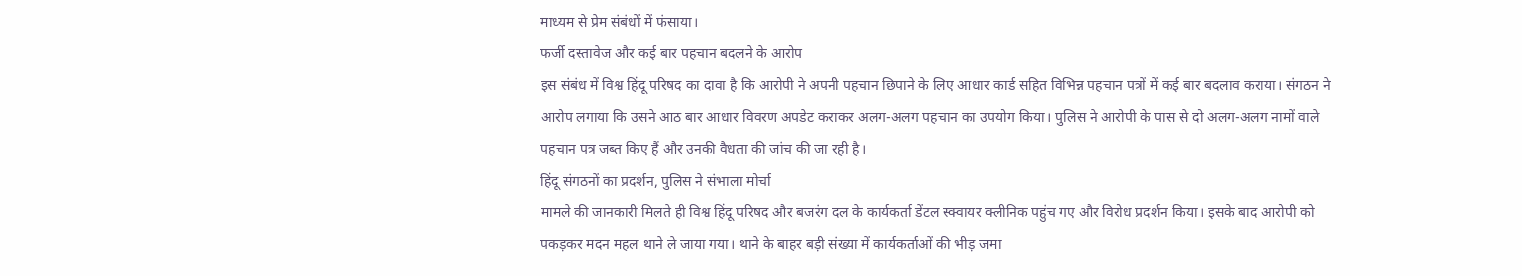माध्यम से प्रेम संबंधों में फंसाया।
फर्जी दस्तावेज और कई बार पहचान बदलने के आरोप
इस संबंध में विश्व हिंदू परिषद का दावा है कि आरोपी ने अपनी पहचान छिपाने के लिए आधार कार्ड सहित विभिन्न पहचान पत्रों में कई बार बदलाव कराया। संगठन ने आरोप लगाया कि उसने आठ बार आधार विवरण अपडेट कराकर अलग-अलग पहचान का उपयोग किया। पुलिस ने आरोपी के पास से दो अलग-अलग नामों वाले पहचान पत्र जब्त किए हैं और उनकी वैधता की जांच की जा रही है।
हिंदू संगठनों का प्रदर्शन, पुलिस ने संभाला मोर्चा
मामले की जानकारी मिलते ही विश्व हिंदू परिषद और बजरंग दल के कार्यकर्ता डेंटल स्क्वायर क्लीनिक पहुंच गए और विरोध प्रदर्शन किया। इसके बाद आरोपी को पकड़कर मदन महल थाने ले जाया गया। थाने के बाहर बड़ी संख्या में कार्यकर्ताओं की भीड़ जमा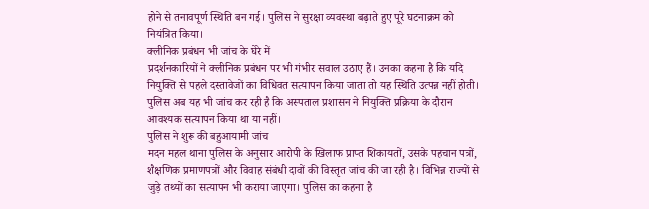होने से तनावपूर्ण स्थिति बन गई। पुलिस ने सुरक्षा व्यवस्था बढ़ाते हुए पूरे घटनाक्रम को नियंत्रित किया।
क्लीनिक प्रबंधन भी जांच के घेरे में
प्रदर्शनकारियों ने क्लीनिक प्रबंधन पर भी गंभीर सवाल उठाए हैं। उनका कहना है कि यदि नियुक्ति से पहले दस्तावेजों का विधिवत सत्यापन किया जाता तो यह स्थिति उत्पन्न नहीं होती। पुलिस अब यह भी जांच कर रही है कि अस्पताल प्रशासन ने नियुक्ति प्रक्रिया के दौरान आवश्यक सत्यापन किया था या नहीं।
पुलिस ने शुरू की बहुआयामी जांच
मदन महल थाना पुलिस के अनुसार आरोपी के खिलाफ प्राप्त शिकायतों, उसके पहचान पत्रों, शैक्षणिक प्रमाणपत्रों और विवाह संबंधी दावों की विस्तृत जांच की जा रही है। विभिन्न राज्यों से जुड़े तथ्यों का सत्यापन भी कराया जाएगा। पुलिस का कहना है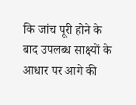कि जांच पूरी होने के बाद उपलब्ध साक्ष्यों के आधार पर आगे की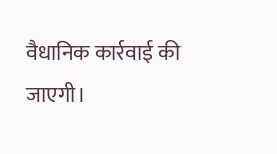वैधानिक कार्रवाई की जाएगी।